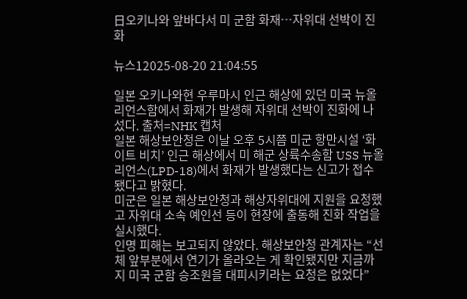日오키나와 앞바다서 미 군함 화재…자위대 선박이 진화

뉴스12025-08-20 21:04:55

일본 오키나와현 우루마시 인근 해상에 있던 미국 뉴올리언스함에서 화재가 발생해 자위대 선박이 진화에 나섰다. 출처=NHK 캡처
일본 해상보안청은 이날 오후 5시쯤 미군 항만시설 ‘화이트 비치’ 인근 해상에서 미 해군 상륙수송함 USS 뉴올리언스(LPD-18)에서 화재가 발생했다는 신고가 접수됐다고 밝혔다.
미군은 일본 해상보안청과 해상자위대에 지원을 요청했고 자위대 소속 예인선 등이 현장에 출동해 진화 작업을 실시했다.
인명 피해는 보고되지 않았다. 해상보안청 관계자는 “선체 앞부분에서 연기가 올라오는 게 확인됐지만 지금까지 미국 군함 승조원을 대피시키라는 요청은 없었다”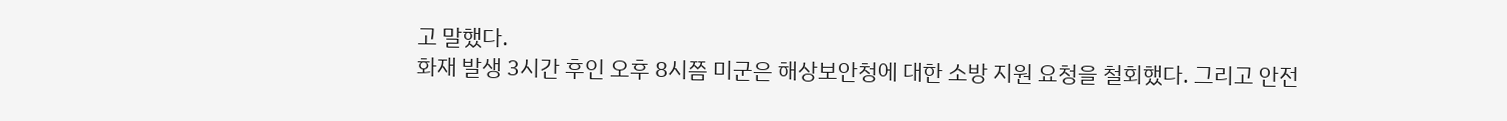고 말했다.
화재 발생 3시간 후인 오후 8시쯤 미군은 해상보안청에 대한 소방 지원 요청을 철회했다. 그리고 안전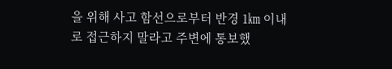을 위해 사고 함선으로부터 반경 1㎞ 이내로 접근하지 말라고 주변에 통보했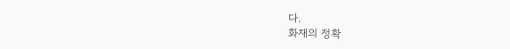다.
화재의 정확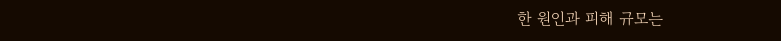한 원인과 피해 규모는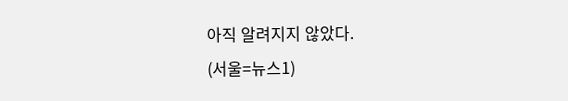아직 알려지지 않았다.
(서울=뉴스1)